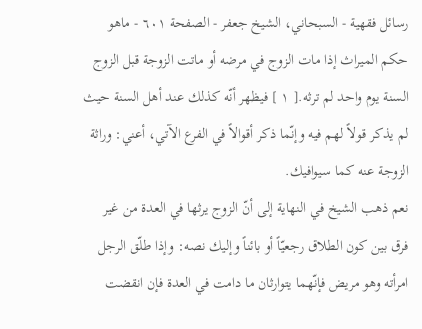رسائل فقهية - السبحاني، الشيخ جعفر - الصفحة ٦٠١ - ماهو حكم الميراث إذا مات الزوج في مرضه أو ماتت الزوجة قبل الزوج
السنة يوم واحد لم ترثه.[ ١ ] فيظهر أنّه كذلك عند أهل السنة حيث لم يذكر قولاً لهم فيه وإنّما ذكر أقوالاً في الفرع الآتي، أعني: وراثة الزوجة عنه كما سيوافيك.
نعم ذهب الشيخ في النهاية إلى أنّ الزوج يرثها في العدة من غير فرق بين كون الطلاق رجعيّاً أو بائناً وإليك نصه: وإذا طلّق الرجل امرأته وهو مريض فإنّهما يتوارثان ما دامت في العدة فإن انقضت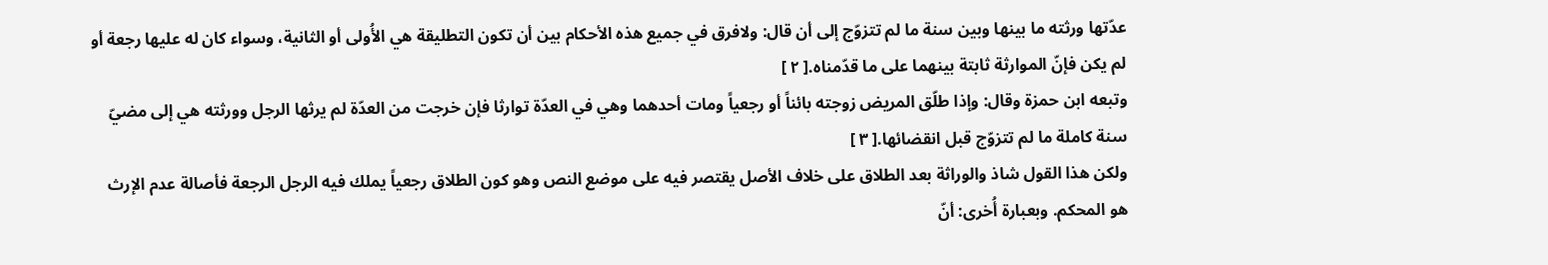عدّتها ورثته ما بينها وبين سنة ما لم تتزوّج إلى أن قال: ولافرق في جميع هذه الأحكام بين أن تكون التطليقة هي الأُولى أو الثانية، وسواء كان له عليها رجعة أو لم يكن فإنّ الموارثة ثابتة بينهما على ما قدّمناه.[ ٢ ]
وتبعه ابن حمزة وقال: وإذا طلّق المريض زوجته بائناً أو رجعياً ومات أحدهما وهي في العدّة توارثا فإن خرجت من العدّة لم يرثها الرجل وورثته هي إلى مضيّ سنة كاملة ما لم تتزوّج قبل انقضائها.[ ٣ ]
ولكن هذا القول شاذ والوراثة بعد الطلاق على خلاف الأصل يقتصر فيه على موضع النص وهو كون الطلاق رجعياً يملك فيه الرجل الرجعة فأصالة عدم الإرث هو المحكم. وبعبارة أُخرى: أنّ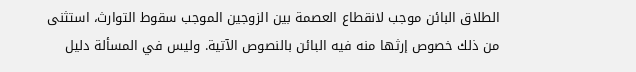الطلاق البائن موجب لانقطاع العصمة بين الزوجين الموجب سقوط التوارث، استثنى من ذلك خصوص إرثها منه فيه البائن بالنصوص الآتية. وليس في المسألة دليل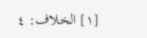[١] الخلاف: ٤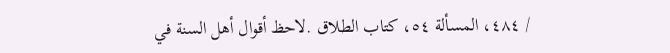/ ٤٨٤، المسألة ٥٤، كتاب الطلاق .لاحظ أقوال أهل السنة في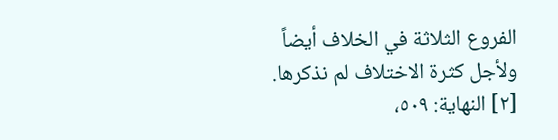الفروع الثلاثة في الخلاف أيضاً ولأجل كثرة الاختلاف لم نذكرها.
[٢] النهاية: ٥٠٩،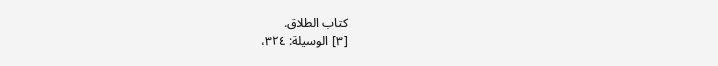كتاب الطلاق.
[٣] الوسيلة: ٣٢٤،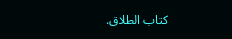كتاب الطلاق.